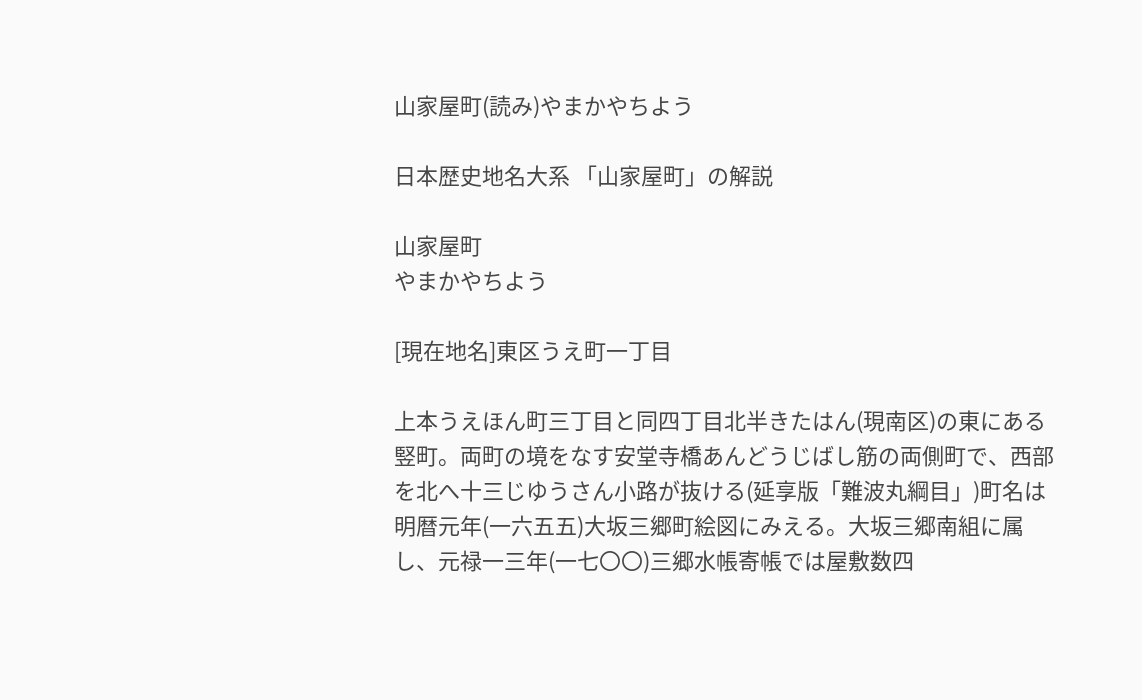山家屋町(読み)やまかやちよう

日本歴史地名大系 「山家屋町」の解説

山家屋町
やまかやちよう

[現在地名]東区うえ町一丁目

上本うえほん町三丁目と同四丁目北半きたはん(現南区)の東にある竪町。両町の境をなす安堂寺橋あんどうじばし筋の両側町で、西部を北へ十三じゆうさん小路が抜ける(延享版「難波丸綱目」)町名は明暦元年(一六五五)大坂三郷町絵図にみえる。大坂三郷南組に属し、元禄一三年(一七〇〇)三郷水帳寄帳では屋敷数四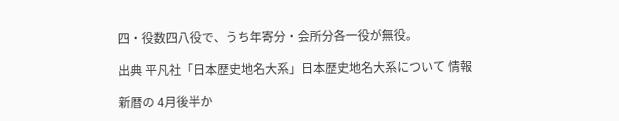四・役数四八役で、うち年寄分・会所分各一役が無役。

出典 平凡社「日本歴史地名大系」日本歴史地名大系について 情報

新暦の 4月後半か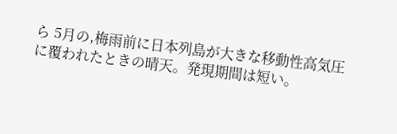ら 5月の,梅雨前に日本列島が大きな移動性高気圧に覆われたときの晴天。発現期間は短い。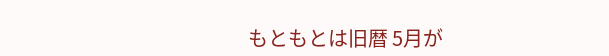もともとは旧暦 5月が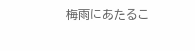梅雨にあたるこ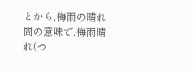とから,梅雨の晴れ間の意味で,梅雨晴れ(つ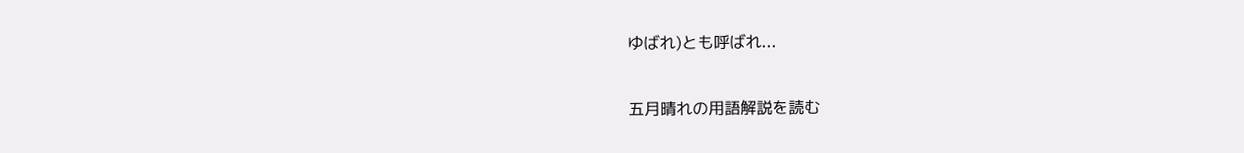ゆばれ)とも呼ばれ...

五月晴れの用語解説を読む